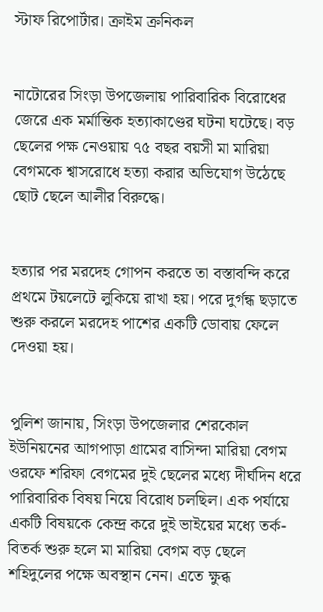স্টাফ রিপোর্টার। ক্রাইম ক্রনিকল


নাটোরের সিংড়া উপজেলায় পারিবারিক বিরোধের জেরে এক মর্মান্তিক হত্যাকাণ্ডের ঘটনা ঘটেছে। বড় ছেলের পক্ষ নেওয়ায় ৭৫ বছর বয়সী মা মারিয়া বেগমকে শ্বাসরোধে হত্যা করার অভিযোগ উঠেছে ছোট ছেলে আলীর বিরুদ্ধে।


হত্যার পর মরদেহ গোপন করতে তা বস্তাবন্দি করে প্রথমে টয়লেটে লুকিয়ে রাখা হয়। পরে দুর্গন্ধ ছড়াতে শুরু করলে মরদেহ পাশের একটি ডোবায় ফেলে দেওয়া হয়।


পুলিশ জানায়, সিংড়া উপজেলার শেরকোল ইউনিয়নের আগপাড়া গ্রামের বাসিন্দা মারিয়া বেগম ওরফে শরিফা বেগমের দুই ছেলের মধ্যে দীর্ঘদিন ধরে পারিবারিক বিষয় নিয়ে বিরোধ চলছিল। এক পর্যায়ে একটি বিষয়কে কেন্দ্র করে দুই ভাইয়ের মধ্যে তর্ক-বিতর্ক শুরু হলে মা মারিয়া বেগম বড় ছেলে শহিদুলের পক্ষে অবস্থান নেন। এতে ক্ষুব্ধ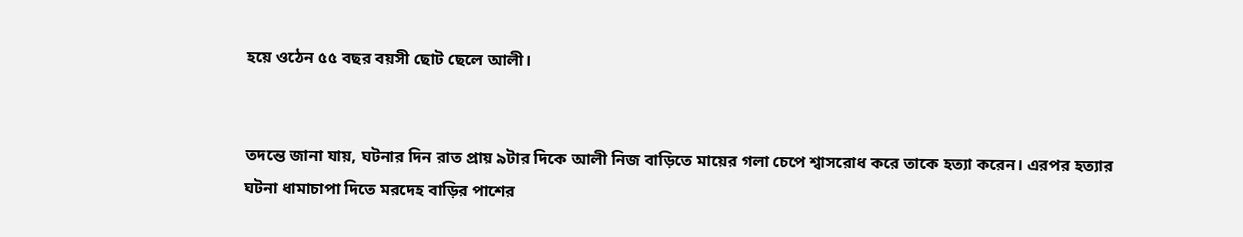হয়ে ওঠেন ৫৫ বছর বয়সী ছোট ছেলে আলী।


তদন্তে জানা যায়, ঘটনার দিন রাত প্রায় ৯টার দিকে আলী নিজ বাড়িতে মায়ের গলা চেপে শ্বাসরোধ করে তাকে হত্যা করেন। এরপর হত্যার ঘটনা ধামাচাপা দিতে মরদেহ বাড়ির পাশের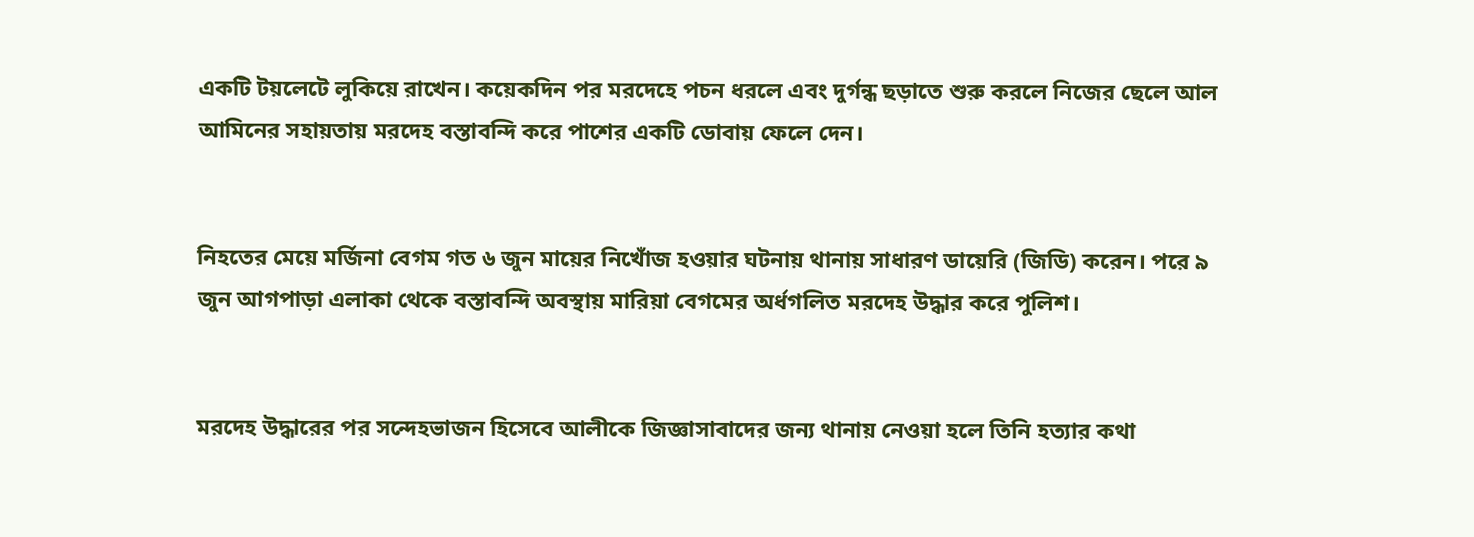একটি টয়লেটে লুকিয়ে রাখেন। কয়েকদিন পর মরদেহে পচন ধরলে এবং দুর্গন্ধ ছড়াতে শুরু করলে নিজের ছেলে আল আমিনের সহায়তায় মরদেহ বস্তাবন্দি করে পাশের একটি ডোবায় ফেলে দেন।


নিহতের মেয়ে মর্জিনা বেগম গত ৬ জুন মায়ের নিখোঁজ হওয়ার ঘটনায় থানায় সাধারণ ডায়েরি (জিডি) করেন। পরে ৯ জুন আগপাড়া এলাকা থেকে বস্তাবন্দি অবস্থায় মারিয়া বেগমের অর্ধগলিত মরদেহ উদ্ধার করে পুলিশ।


মরদেহ উদ্ধারের পর সন্দেহভাজন হিসেবে আলীকে জিজ্ঞাসাবাদের জন্য থানায় নেওয়া হলে তিনি হত্যার কথা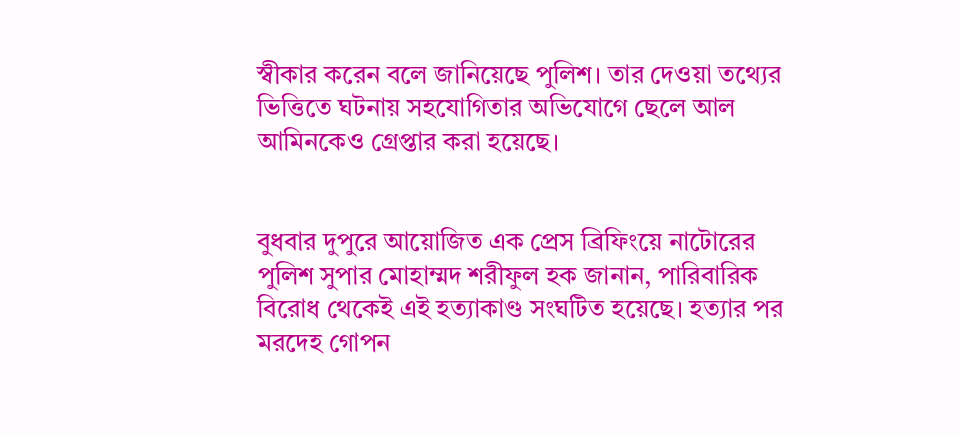স্বীকার করেন বলে জানিয়েছে পুলিশ। তার দেওয়া তথ্যের ভিত্তিতে ঘটনায় সহযোগিতার অভিযোগে ছেলে আল আমিনকেও গ্রেপ্তার করা হয়েছে।


বুধবার দুপুরে আয়োজিত এক প্রেস ব্রিফিংয়ে নাটোরের পুলিশ সুপার মোহাম্মদ শরীফুল হক জানান, পারিবারিক বিরোধ থেকেই এই হত্যাকাণ্ড সংঘটিত হয়েছে। হত্যার পর মরদেহ গোপন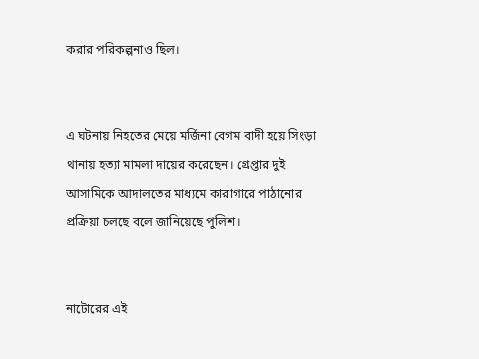করার পরিকল্পনাও ছিল।


এ ঘটনায় নিহতের মেয়ে মর্জিনা বেগম বাদী হয়ে সিংড়া থানায় হত্যা মামলা দায়ের করেছেন। গ্রেপ্তার দুই আসামিকে আদালতের মাধ্যমে কারাগারে পাঠানোর প্রক্রিয়া চলছে বলে জানিয়েছে পুলিশ।


নাটোরের এই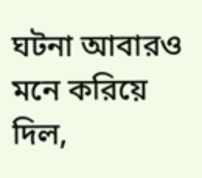ঘটনা আবারও মনে করিয়ে দিল,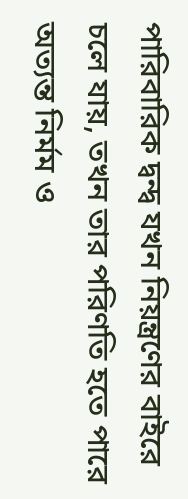পারিবারিক দ্বন্দ্ব যখন নিয়ন্ত্রণের বাইরে চলে যায়, তখন তার পরিণতি হতে পারে অত্যন্ত নির্মম ও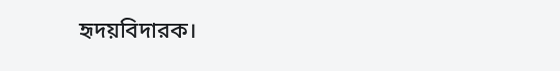হৃদয়বিদারক।